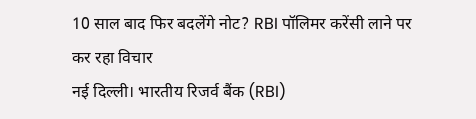10 साल बाद फिर बदलेंगे नोट? RBI पॉलिमर करेंसी लाने पर कर रहा विचार
नई दिल्ली। भारतीय रिजर्व बैंक (RBI)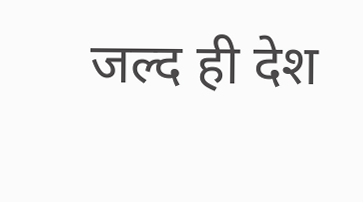जल्द ही देश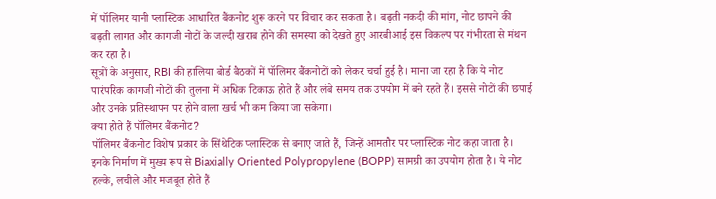में पॉलिमर यानी प्लास्टिक आधारित बैंकनोट शुरू करने पर विचार कर सकता है। बढ़ती नकदी की मांग, नोट छापने की बढ़ती लागत और कागजी नोटों के जल्दी खराब होने की समस्या को देखते हुए आरबीआई इस विकल्प पर गंभीरता से मंथन कर रहा है।
सूत्रों के अनुसार, RBI की हालिया बोर्ड बैठकों में पॉलिमर बैंकनोटों को लेकर चर्चा हुई है। माना जा रहा है कि ये नोट पारंपरिक कागजी नोटों की तुलना में अधिक टिकाऊ होते हैं और लंबे समय तक उपयोग में बने रहते हैं। इससे नोटों की छपाई और उनके प्रतिस्थापन पर होने वाला खर्च भी कम किया जा सकेगा।
क्या होते हैं पॉलिमर बैंकनोट?
पॉलिमर बैंकनोट विशेष प्रकार के सिंथेटिक प्लास्टिक से बनाए जाते हैं, जिन्हें आमतौर पर प्लास्टिक नोट कहा जाता है। इनके निर्माण में मुख्य रूप से Biaxially Oriented Polypropylene (BOPP) सामग्री का उपयोग होता है। ये नोट हल्के, लचीले और मजबूत होते हैं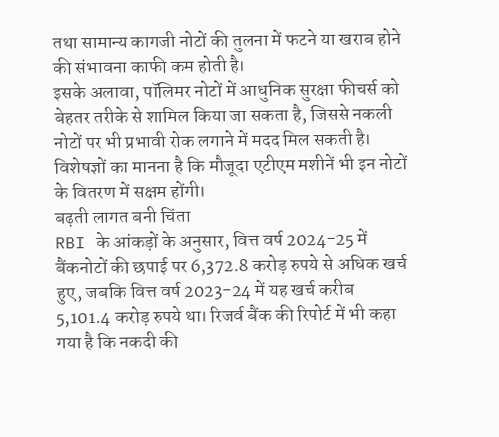तथा सामान्य कागजी नोटों की तुलना में फटने या खराब होने की संभावना काफी कम होती है।
इसके अलावा, पॉलिमर नोटों में आधुनिक सुरक्षा फीचर्स को बेहतर तरीके से शामिल किया जा सकता है, जिससे नकली नोटों पर भी प्रभावी रोक लगाने में मदद मिल सकती है। विशेषज्ञों का मानना है कि मौजूदा एटीएम मशीनें भी इन नोटों के वितरण में सक्षम होंगी।
बढ़ती लागत बनी चिंता
RBI के आंकड़ों के अनुसार, वित्त वर्ष 2024-25 में बैंकनोटों की छपाई पर 6,372.8 करोड़ रुपये से अधिक खर्च हुए, जबकि वित्त वर्ष 2023-24 में यह खर्च करीब 5,101.4 करोड़ रुपये था। रिजर्व बैंक की रिपोर्ट में भी कहा गया है कि नकदी की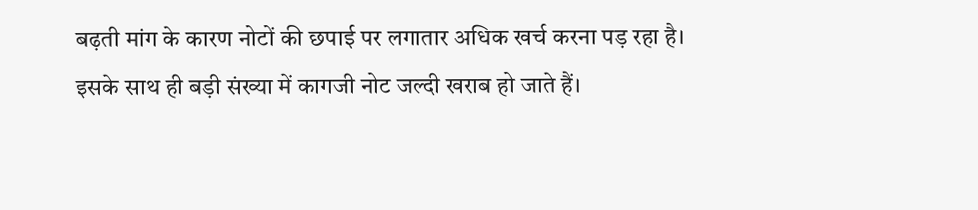बढ़ती मांग के कारण नोटों की छपाई पर लगातार अधिक खर्च करना पड़ रहा है।
इसके साथ ही बड़ी संख्या में कागजी नोट जल्दी खराब हो जाते हैं।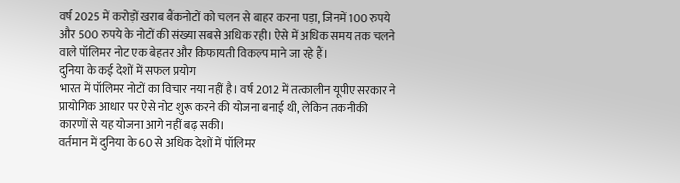वर्ष 2025 में करोड़ों खराब बैंकनोटों को चलन से बाहर करना पड़ा, जिनमें 100 रुपये और 500 रुपये के नोटों की संख्या सबसे अधिक रही। ऐसे में अधिक समय तक चलने वाले पॉलिमर नोट एक बेहतर और किफायती विकल्प माने जा रहे हैं।
दुनिया के कई देशों में सफल प्रयोग
भारत में पॉलिमर नोटों का विचार नया नहीं है। वर्ष 2012 में तत्कालीन यूपीए सरकार ने प्रायोगिक आधार पर ऐसे नोट शुरू करने की योजना बनाई थी, लेकिन तकनीकी कारणों से यह योजना आगे नहीं बढ़ सकी।
वर्तमान में दुनिया के 60 से अधिक देशों में पॉलिमर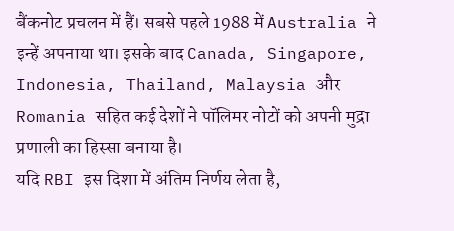बैंकनोट प्रचलन में हैं। सबसे पहले 1988 में Australia ने इन्हें अपनाया था। इसके बाद Canada, Singapore, Indonesia, Thailand, Malaysia और Romania सहित कई देशों ने पॉलिमर नोटों को अपनी मुद्रा प्रणाली का हिस्सा बनाया है।
यदि RBI इस दिशा में अंतिम निर्णय लेता है,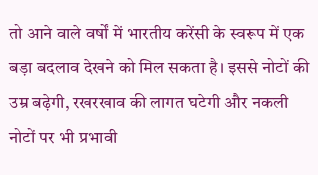तो आने वाले वर्षों में भारतीय करेंसी के स्वरूप में एक बड़ा बदलाव देखने को मिल सकता है। इससे नोटों की उम्र बढ़ेगी, रखरखाव की लागत घटेगी और नकली नोटों पर भी प्रभावी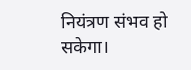नियंत्रण संभव हो सकेगा।